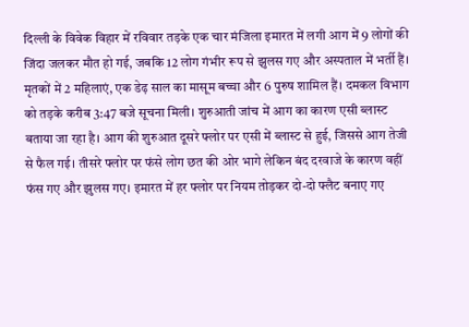दिल्ली के विवेक विहार में रविवार तड़के एक चार मंजिला इमारत में लगी आग में 9 लोगों की जिंदा जलकर मौत हो गई, जबकि 12 लोग गंभीर रूप से झुलस गए और अस्पताल में भर्ती हैं। मृतकों में 2 महिलाएं, एक डेढ़ साल का मासूम बच्चा और 6 पुरुष शामिल हैं। दमकल विभाग को तड़के करीब 3:47 बजे सूचना मिली। शुरुआती जांच में आग का कारण एसी ब्लास्ट बताया जा रहा है। आग की शुरुआत दूसरे फ्लोर पर एसी में ब्लास्ट से हुई, जिससे आग तेजी से फैल गई। तीसरे फ्लोर पर फंसे लोग छत की ओर भागे लेकिन बंद दरवाजे के कारण वहीं फंस गए और झुलस गए। इमारत में हर फ्लोर पर नियम तोड़कर दो-दो फ्लैट बनाए गए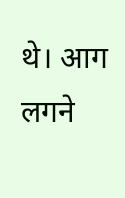थे। आग लगने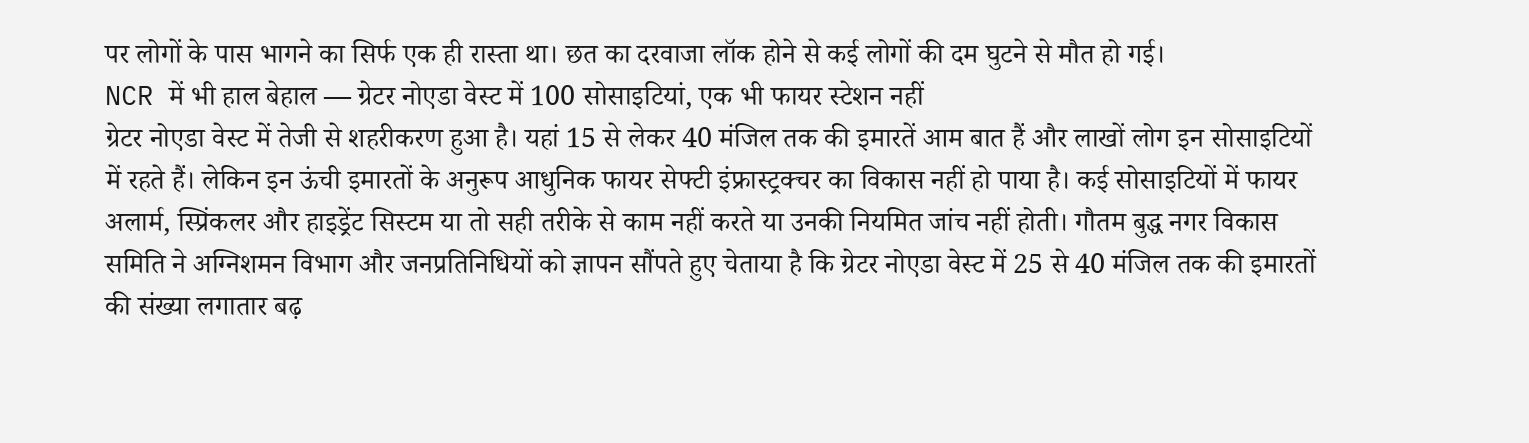पर लोगों के पास भागने का सिर्फ एक ही रास्ता था। छत का दरवाजा लॉक होने से कई लोगों की दम घुटने से मौत हो गई।
NCR में भी हाल बेहाल — ग्रेटर नोएडा वेस्ट में 100 सोसाइटियां, एक भी फायर स्टेशन नहीं
ग्रेटर नोएडा वेस्ट में तेजी से शहरीकरण हुआ है। यहां 15 से लेकर 40 मंजिल तक की इमारतें आम बात हैं और लाखों लोग इन सोसाइटियों में रहते हैं। लेकिन इन ऊंची इमारतों के अनुरूप आधुनिक फायर सेफ्टी इंफ्रास्ट्रक्चर का विकास नहीं हो पाया है। कई सोसाइटियों में फायर अलार्म, स्प्रिंकलर और हाइड्रेंट सिस्टम या तो सही तरीके से काम नहीं करते या उनकी नियमित जांच नहीं होती। गौतम बुद्ध नगर विकास समिति ने अग्निशमन विभाग और जनप्रतिनिधियों को ज्ञापन सौंपते हुए चेताया है कि ग्रेटर नोएडा वेस्ट में 25 से 40 मंजिल तक की इमारतों की संख्या लगातार बढ़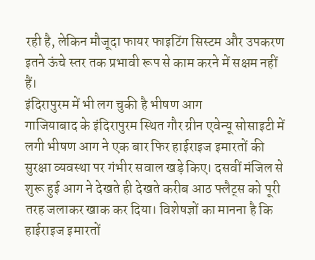रही है, लेकिन मौजूदा फायर फाइटिंग सिस्टम और उपकरण इतने ऊंचे स्तर तक प्रभावी रूप से काम करने में सक्षम नहीं हैं।
इंदिरापुरम में भी लग चुकी है भीषण आग
गाजियाबाद के इंदिरापुरम स्थित गौर ग्रीन एवेन्यू सोसाइटी में लगी भीषण आग ने एक बार फिर हाईराइज इमारतों की सुरक्षा व्यवस्था पर गंभीर सवाल खड़े किए। दसवीं मंजिल से शुरू हुई आग ने देखते ही देखते करीब आठ फ्लैट्स को पूरी तरह जलाकर खाक कर दिया। विशेषज्ञों का मानना है कि हाईराइज इमारतों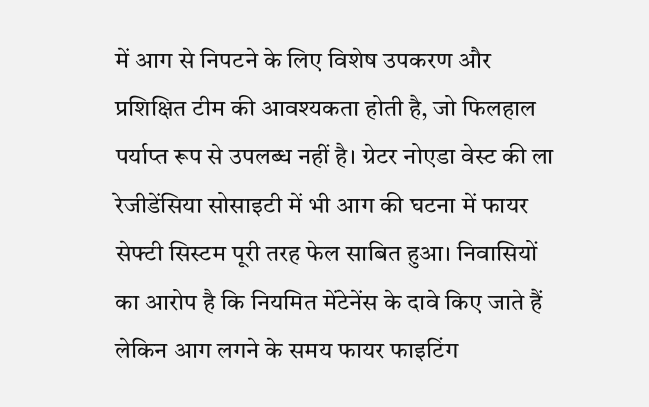में आग से निपटने के लिए विशेष उपकरण और प्रशिक्षित टीम की आवश्यकता होती है, जो फिलहाल पर्याप्त रूप से उपलब्ध नहीं है। ग्रेटर नोएडा वेस्ट की ला रेजीडेंसिया सोसाइटी में भी आग की घटना में फायर सेफ्टी सिस्टम पूरी तरह फेल साबित हुआ। निवासियों का आरोप है कि नियमित मेंटेनेंस के दावे किए जाते हैं लेकिन आग लगने के समय फायर फाइटिंग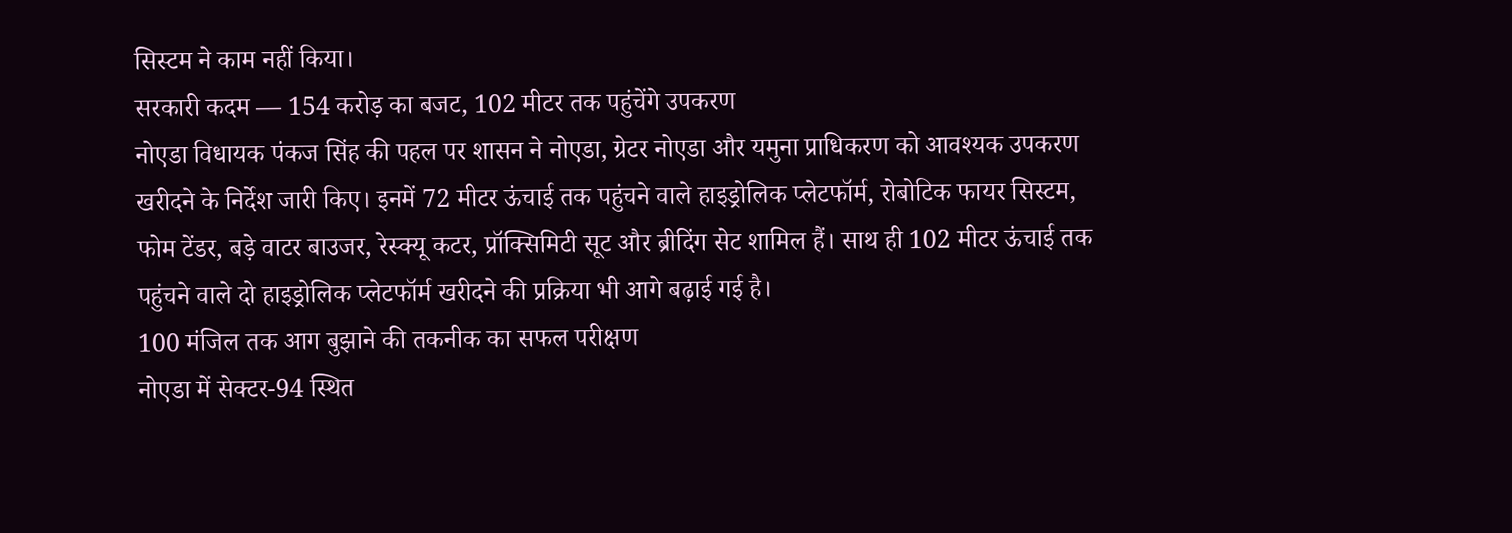सिस्टम ने काम नहीं किया।
सरकारी कदम — 154 करोड़ का बजट, 102 मीटर तक पहुंचेंगे उपकरण
नोएडा विधायक पंकज सिंह की पहल पर शासन ने नोएडा, ग्रेटर नोएडा और यमुना प्राधिकरण को आवश्यक उपकरण खरीदने के निर्देश जारी किए। इनमें 72 मीटर ऊंचाई तक पहुंचने वाले हाइड्रोलिक प्लेटफॉर्म, रोबोटिक फायर सिस्टम, फोम टेंडर, बड़े वाटर बाउजर, रेस्क्यू कटर, प्रॉक्सिमिटी सूट और ब्रीदिंग सेट शामिल हैं। साथ ही 102 मीटर ऊंचाई तक पहुंचने वाले दो हाइड्रोलिक प्लेटफॉर्म खरीदने की प्रक्रिया भी आगे बढ़ाई गई है।
100 मंजिल तक आग बुझाने की तकनीक का सफल परीक्षण
नोएडा में सेक्टर-94 स्थित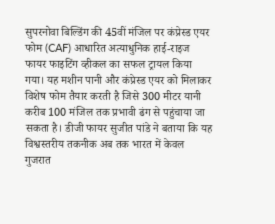सुपरनोवा बिल्डिंग की 45वीं मंजिल पर कंप्रेस्ड एयर फोम (CAF) आधारित अत्याधुनिक हाई-राइज फायर फाइटिंग व्हीकल का सफल ट्रायल किया गया। यह मशीन पानी और कंप्रेस्ड एयर को मिलाकर विशेष फोम तैयार करती है जिसे 300 मीटर यानी करीब 100 मंजिल तक प्रभावी ढंग से पहुंचाया जा सकता है। डीजी फायर सुजीत पांडे ने बताया कि यह विश्वस्तरीय तकनीक अब तक भारत में केवल गुजरात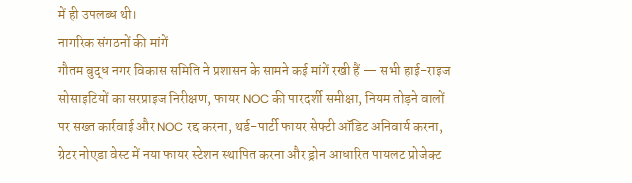में ही उपलब्ध थी।
नागरिक संगठनों की मांगें
गौतम बुद्ध नगर विकास समिति ने प्रशासन के सामने कई मांगें रखी हैं — सभी हाई-राइज सोसाइटियों का सरप्राइज निरीक्षण, फायर NOC की पारदर्शी समीक्षा, नियम तोड़ने वालों पर सख्त कार्रवाई और NOC रद्द करना, थर्ड-पार्टी फायर सेफ्टी ऑडिट अनिवार्य करना, ग्रेटर नोएडा वेस्ट में नया फायर स्टेशन स्थापित करना और ड्रोन आधारित पायलट प्रोजेक्ट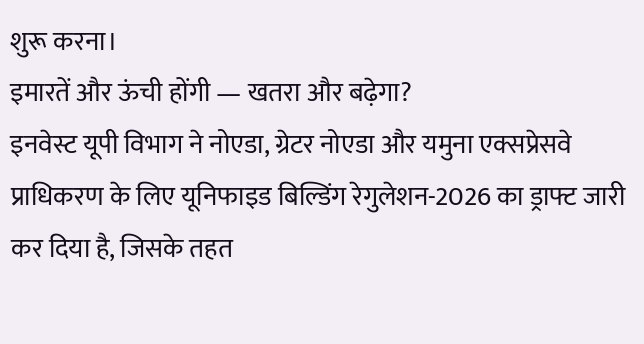शुरू करना।
इमारतें और ऊंची होंगी — खतरा और बढ़ेगा?
इनवेस्ट यूपी विभाग ने नोएडा, ग्रेटर नोएडा और यमुना एक्सप्रेसवे प्राधिकरण के लिए यूनिफाइड बिल्डिंग रेगुलेशन-2026 का ड्राफ्ट जारी कर दिया है, जिसके तहत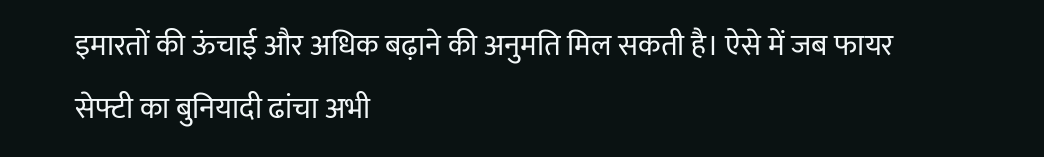इमारतों की ऊंचाई और अधिक बढ़ाने की अनुमति मिल सकती है। ऐसे में जब फायर सेफ्टी का बुनियादी ढांचा अभी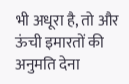भी अधूरा है, तो और ऊंची इमारतों की अनुमति देना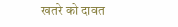खतरे को दावत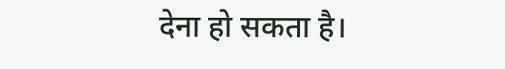देना हो सकता है।